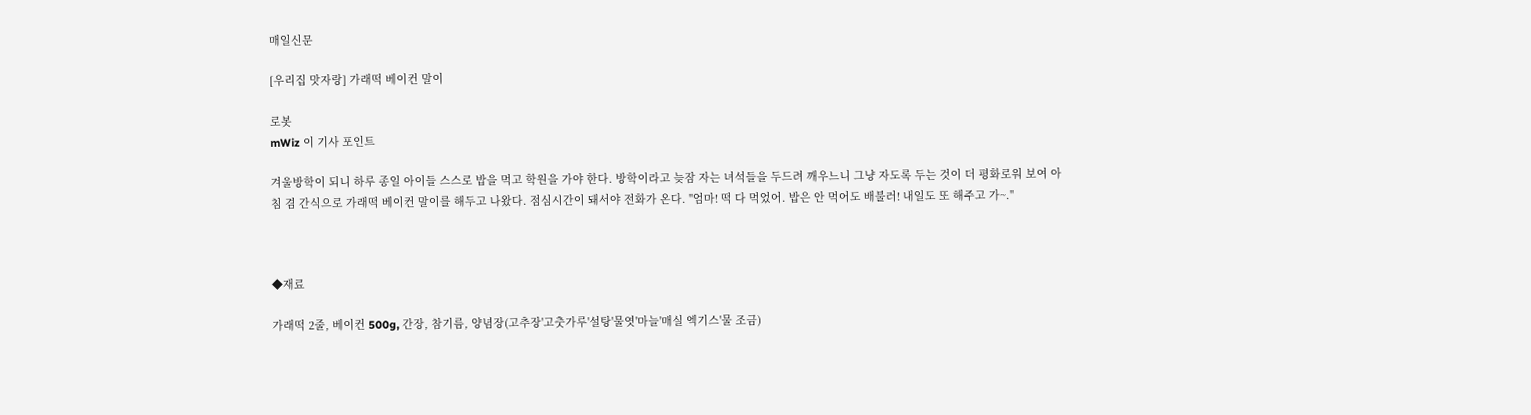매일신문

[우리집 맛자랑] 가래떡 베이컨 말이

로봇
mWiz 이 기사 포인트

겨울방학이 되니 하루 종일 아이들 스스로 밥을 먹고 학원을 가야 한다. 방학이라고 늦잠 자는 녀석들을 두드려 깨우느니 그냥 자도록 두는 것이 더 평화로워 보여 아침 겸 간식으로 가래떡 베이컨 말이를 해두고 나왔다. 점심시간이 돼서야 전화가 온다. "엄마! 떡 다 먹었어. 밥은 안 먹어도 배불러! 내일도 또 해주고 가~."



◆재료

가래떡 2줄, 베이컨 500g, 간장, 참기름, 양념장(고추장'고춧가루'설탕'물엿'마늘'매실 엑기스'물 조금)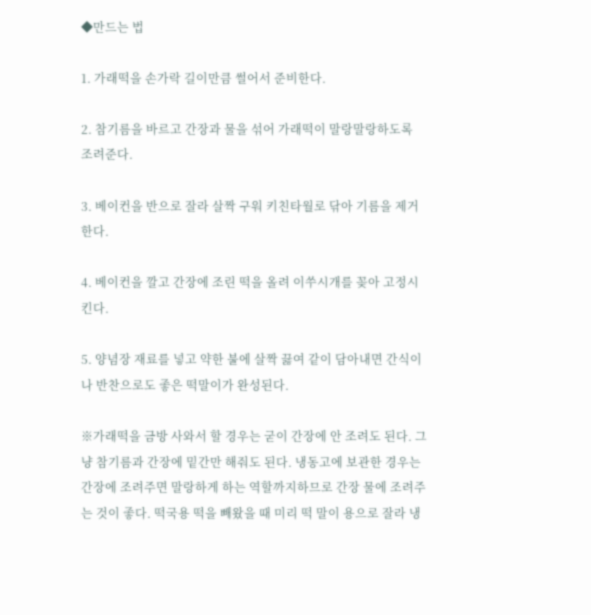◆만드는 법

1. 가래떡을 손가락 길이만큼 썰어서 준비한다.

2. 참기름을 바르고 간장과 물을 섞어 가래떡이 말랑말랑하도록 조려준다.

3. 베이컨을 반으로 잘라 살짝 구워 키친타월로 닦아 기름을 제거한다.

4. 베이컨을 깔고 간장에 조린 떡을 올려 이쑤시개를 꽂아 고정시킨다.

5. 양념장 재료를 넣고 약한 불에 살짝 끓여 같이 담아내면 간식이나 반찬으로도 좋은 떡말이가 완성된다.

※가래떡을 금방 사와서 할 경우는 굳이 간장에 안 조려도 된다. 그냥 참기름과 간장에 밑간만 해줘도 된다. 냉동고에 보관한 경우는 간장에 조려주면 말랑하게 하는 역할까지하므로 간장 물에 조려주는 것이 좋다. 떡국용 떡을 빼왔을 때 미리 떡 말이 용으로 잘라 냉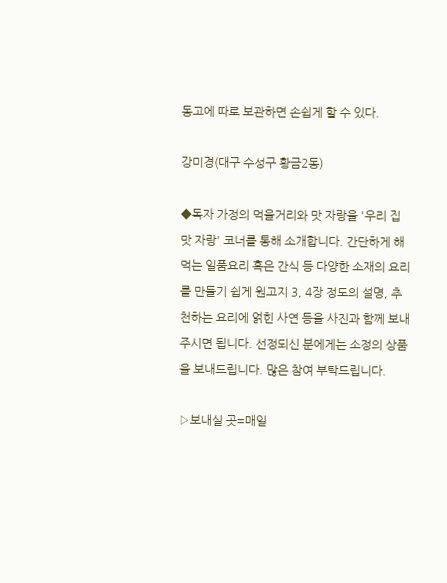동고에 따로 보관하면 손쉽게 할 수 있다.

강미경(대구 수성구 황금2동)

◆독자 가정의 먹을거리와 맛 자랑을 '우리 집 맛 자랑' 코너를 통해 소개합니다. 간단하게 해먹는 일품요리 혹은 간식 등 다양한 소재의 요리를 만들기 쉽게 원고지 3, 4장 정도의 설명, 추천하는 요리에 얽힌 사연 등을 사진과 함께 보내주시면 됩니다. 선정되신 분에게는 소정의 상품을 보내드립니다. 많은 참여 부탁드립니다.

▷보내실 곳=매일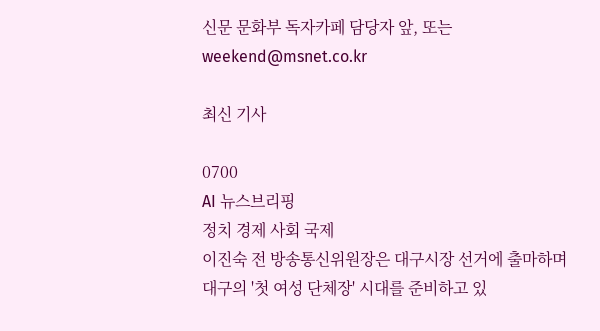신문 문화부 독자카페 담당자 앞, 또는 weekend@msnet.co.kr

최신 기사

0700
AI 뉴스브리핑
정치 경제 사회 국제
이진숙 전 방송통신위원장은 대구시장 선거에 출마하며 대구의 '첫 여성 단체장' 시대를 준비하고 있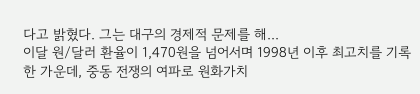다고 밝혔다. 그는 대구의 경제적 문제를 해...
이달 원/달러 환율이 1,470원을 넘어서며 1998년 이후 최고치를 기록한 가운데, 중동 전쟁의 여파로 원화가치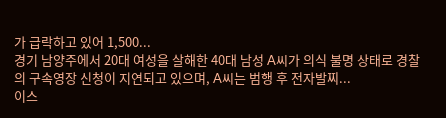가 급락하고 있어 1,500...
경기 남양주에서 20대 여성을 살해한 40대 남성 A씨가 의식 불명 상태로 경찰의 구속영장 신청이 지연되고 있으며, A씨는 범행 후 전자발찌...
이스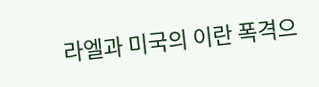라엘과 미국의 이란 폭격으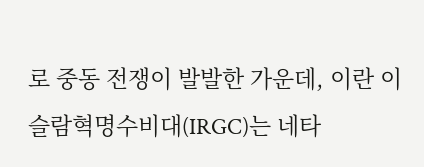로 중동 전쟁이 발발한 가운데, 이란 이슬람혁명수비대(IRGC)는 네타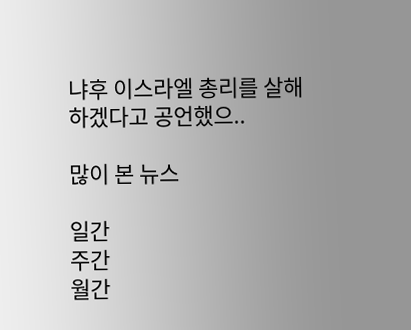냐후 이스라엘 총리를 살해하겠다고 공언했으..

많이 본 뉴스

일간
주간
월간